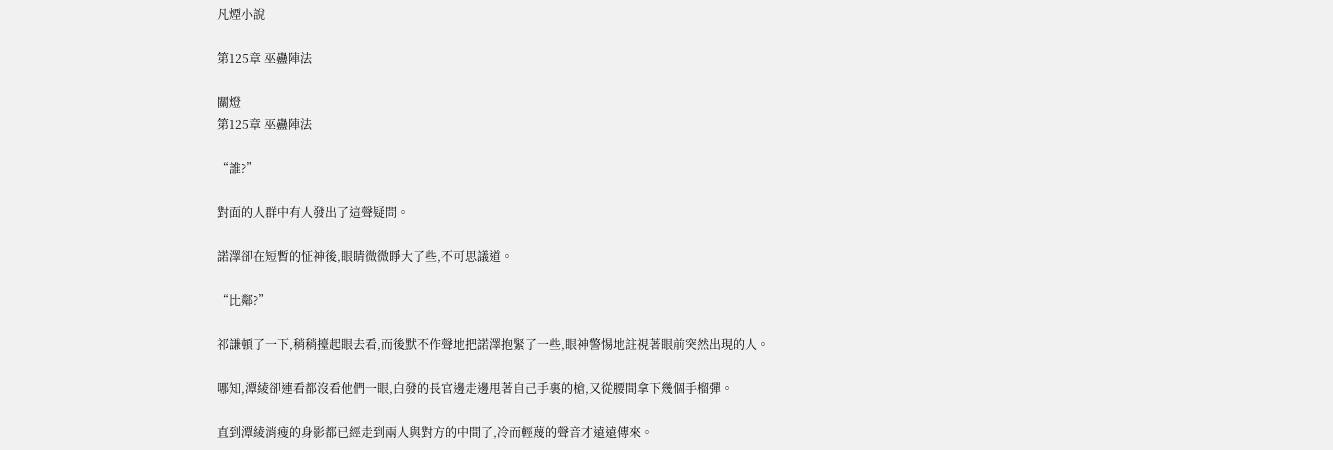凡煙小說

第125章 巫蠱陣法

關燈
第125章 巫蠱陣法

“誰?”

對面的人群中有人發出了這聲疑問。

諾澤卻在短暫的怔神後,眼睛微微睜大了些,不可思議道。

“比鄰?”

祁謙頓了一下,稍稍擡起眼去看,而後默不作聲地把諾澤抱緊了一些,眼神警惕地註視著眼前突然出現的人。

哪知,潭綾卻連看都沒看他們一眼,白發的長官邊走邊甩著自己手裏的槍,又從腰間拿下幾個手榴彈。

直到潭綾消瘦的身影都已經走到兩人與對方的中間了,冷而輕蔑的聲音才遠遠傳來。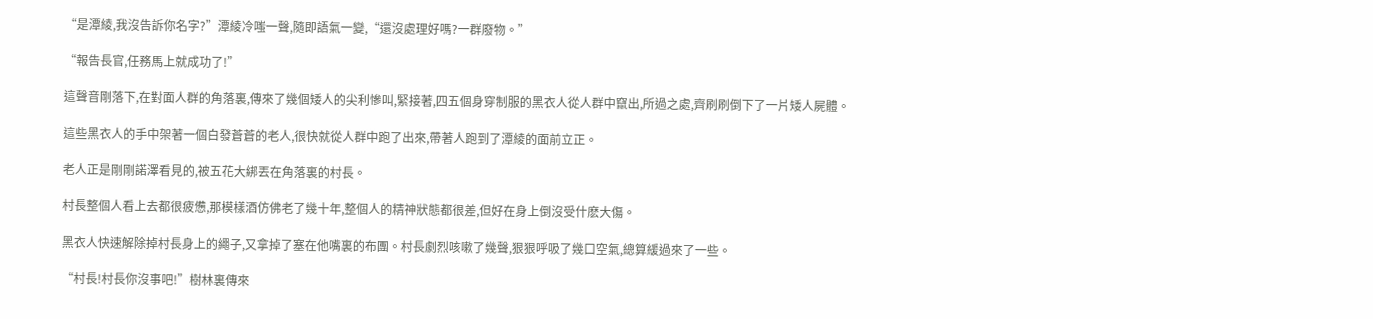“是潭綾,我沒告訴你名字?”潭綾冷嗤一聲,隨即語氣一變,“還沒處理好嗎?一群廢物。”

“報告長官,任務馬上就成功了!”

這聲音剛落下,在對面人群的角落裏,傳來了幾個矮人的尖利慘叫,緊接著,四五個身穿制服的黑衣人從人群中竄出,所過之處,齊刷刷倒下了一片矮人屍體。

這些黑衣人的手中架著一個白發蒼蒼的老人,很快就從人群中跑了出來,帶著人跑到了潭綾的面前立正。

老人正是剛剛諾澤看見的,被五花大綁丟在角落裏的村長。

村長整個人看上去都很疲憊,那模樣酒仿佛老了幾十年,整個人的精神狀態都很差,但好在身上倒沒受什麽大傷。

黑衣人快速解除掉村長身上的繩子,又拿掉了塞在他嘴裏的布團。村長劇烈咳嗽了幾聲,狠狠呼吸了幾口空氣,總算緩過來了一些。

“村長!村長你沒事吧!”樹林裏傳來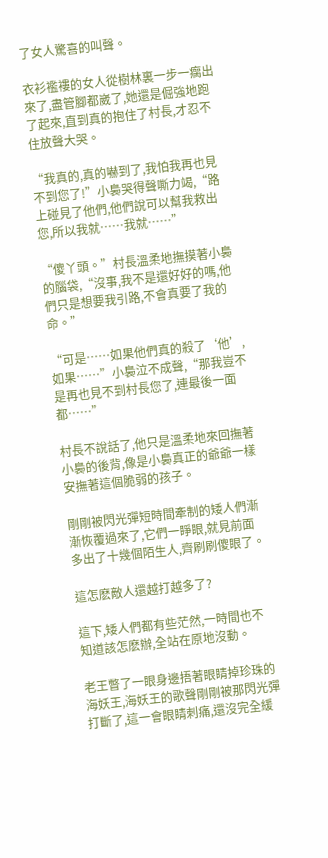了女人驚喜的叫聲。

衣衫襤褸的女人從樹林裏一步一瘸出來了,盡管腳都崴了,她還是倔強地跑了起來,直到真的抱住了村長,才忍不住放聲大哭。

“我真的,真的嚇到了,我怕我再也見不到您了!”小裊哭得聲嘶力竭,“路上碰見了他們,他們說可以幫我救出您,所以我就……我就……”

“傻丫頭。”村長溫柔地撫摸著小裊的腦袋,“沒事,我不是還好好的嗎,他們只是想要我引路,不會真要了我的命。”

“可是……如果他們真的殺了‘他’,如果……”小裊泣不成聲,“那我豈不是再也見不到村長您了,連最後一面都……”

村長不說話了,他只是溫柔地來回撫著小裊的後背,像是小裊真正的爺爺一樣安撫著這個脆弱的孩子。

剛剛被閃光彈短時間牽制的矮人們漸漸恢覆過來了,它們一睜眼,就見前面多出了十幾個陌生人,齊刷刷傻眼了。

這怎麽敵人還越打越多了?

這下,矮人們都有些茫然,一時間也不知道該怎麽辦,全站在原地沒動。

老王瞥了一眼身邊捂著眼睛掉珍珠的海妖王,海妖王的歌聲剛剛被那閃光彈打斷了,這一會眼睛刺痛,還沒完全緩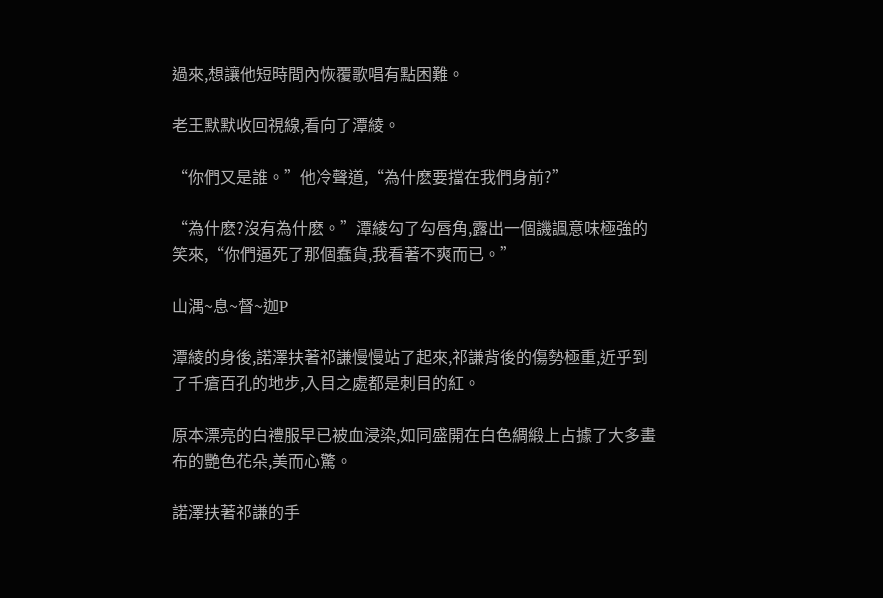過來,想讓他短時間內恢覆歌唱有點困難。

老王默默收回視線,看向了潭綾。

“你們又是誰。”他冷聲道,“為什麽要擋在我們身前?”

“為什麽?沒有為什麽。”潭綾勾了勾唇角,露出一個譏諷意味極強的笑來,“你們逼死了那個蠢貨,我看著不爽而已。”

山湡~息~督~迦P

潭綾的身後,諾澤扶著祁謙慢慢站了起來,祁謙背後的傷勢極重,近乎到了千瘡百孔的地步,入目之處都是刺目的紅。

原本漂亮的白禮服早已被血浸染,如同盛開在白色綢緞上占據了大多畫布的艷色花朵,美而心驚。

諾澤扶著祁謙的手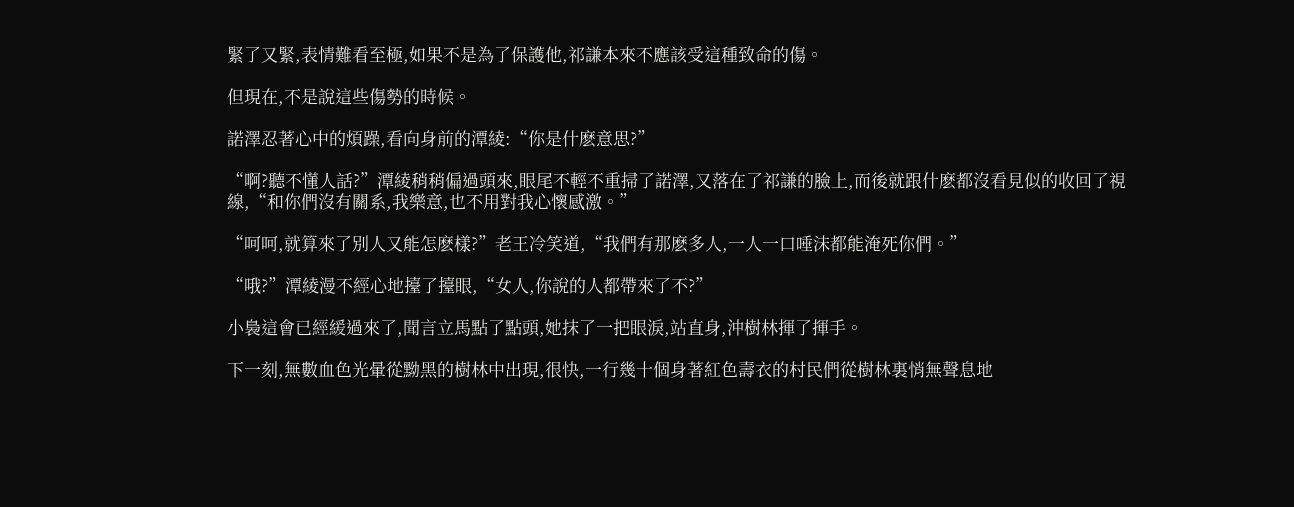緊了又緊,表情難看至極,如果不是為了保護他,祁謙本來不應該受這種致命的傷。

但現在,不是說這些傷勢的時候。

諾澤忍著心中的煩躁,看向身前的潭綾:“你是什麽意思?”

“啊?聽不懂人話?”潭綾稍稍偏過頭來,眼尾不輕不重掃了諾澤,又落在了祁謙的臉上,而後就跟什麽都沒看見似的收回了視線,“和你們沒有關系,我樂意,也不用對我心懷感激。”

“呵呵,就算來了別人又能怎麽樣?”老王冷笑道,“我們有那麽多人,一人一口唾沫都能淹死你們。”

“哦?”潭綾漫不經心地擡了擡眼,“女人,你說的人都帶來了不?”

小裊這會已經緩過來了,聞言立馬點了點頭,她抹了一把眼淚,站直身,沖樹林揮了揮手。

下一刻,無數血色光暈從黝黑的樹林中出現,很快,一行幾十個身著紅色壽衣的村民們從樹林裏悄無聲息地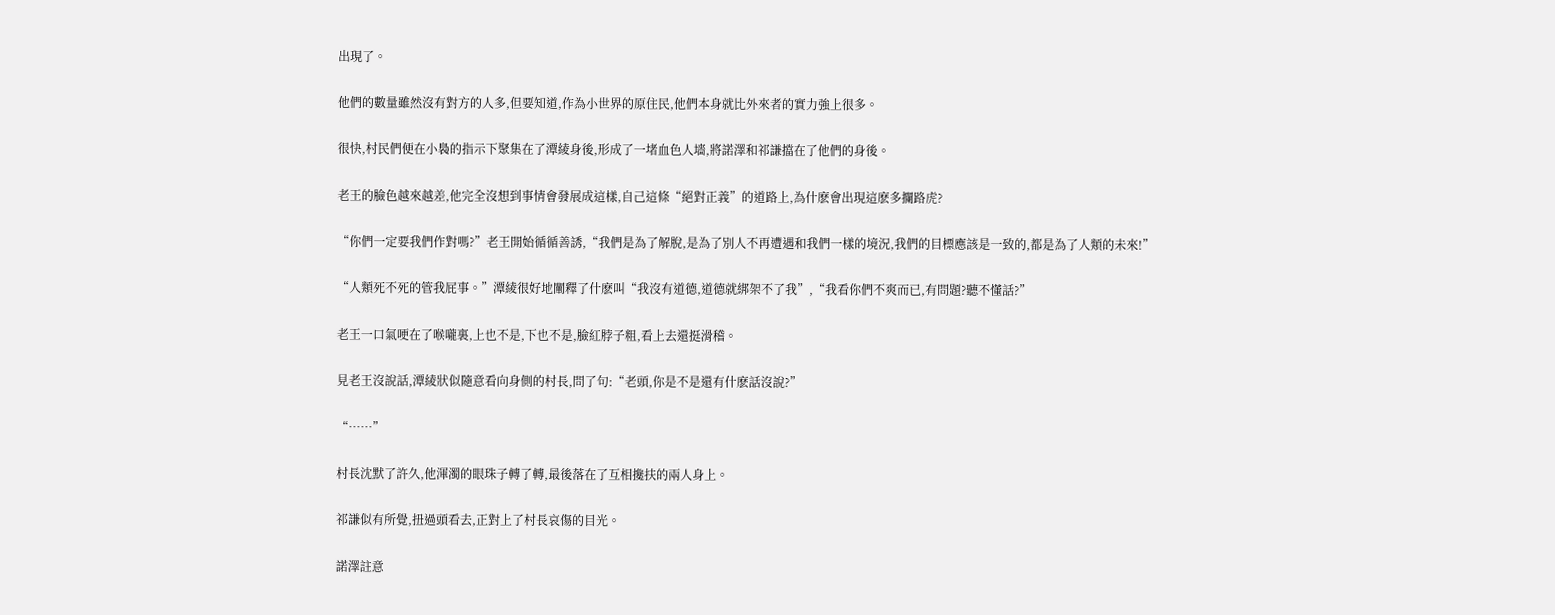出現了。

他們的數量雖然沒有對方的人多,但要知道,作為小世界的原住民,他們本身就比外來者的實力強上很多。

很快,村民們便在小裊的指示下聚集在了潭綾身後,形成了一堵血色人墻,將諾澤和祁謙擋在了他們的身後。

老王的臉色越來越差,他完全沒想到事情會發展成這樣,自己這條“絕對正義”的道路上,為什麽會出現這麽多攔路虎?

“你們一定要我們作對嗎?”老王開始循循善誘,“我們是為了解脫,是為了別人不再遭遇和我們一樣的境況,我們的目標應該是一致的,都是為了人類的未來!”

“人類死不死的管我屁事。”潭綾很好地闡釋了什麽叫“我沒有道德,道德就綁架不了我”,“我看你們不爽而已,有問題?聽不懂話?”

老王一口氣哽在了喉嚨裏,上也不是,下也不是,臉紅脖子粗,看上去還挺滑稽。

見老王沒說話,潭綾狀似隨意看向身側的村長,問了句:“老頭,你是不是還有什麽話沒說?”

“……”

村長沈默了許久,他渾濁的眼珠子轉了轉,最後落在了互相攙扶的兩人身上。

祁謙似有所覺,扭過頭看去,正對上了村長哀傷的目光。

諾澤註意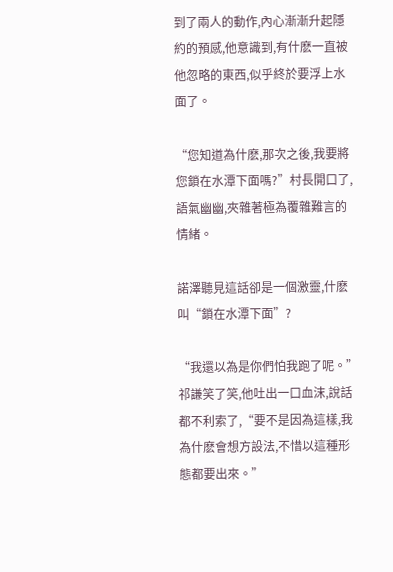到了兩人的動作,內心漸漸升起隱約的預感,他意識到,有什麽一直被他忽略的東西,似乎終於要浮上水面了。

“您知道為什麽,那次之後,我要將您鎖在水潭下面嗎?”村長開口了,語氣幽幽,夾雜著極為覆雜難言的情緒。

諾澤聽見這話卻是一個激靈,什麽叫“鎖在水潭下面”?

“我還以為是你們怕我跑了呢。”祁謙笑了笑,他吐出一口血沫,說話都不利索了,“要不是因為這樣,我為什麽會想方設法,不惜以這種形態都要出來。”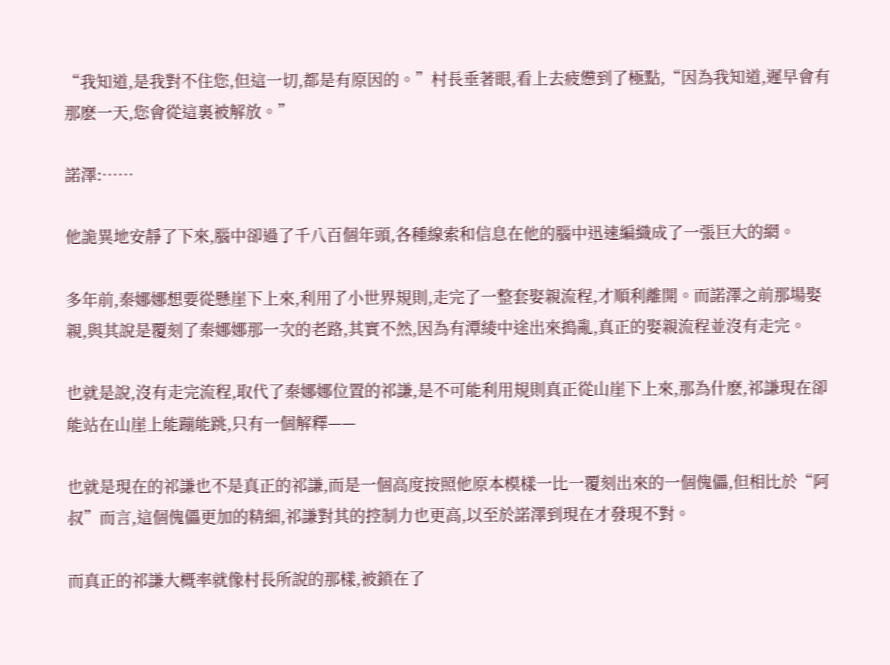“我知道,是我對不住您,但這一切,都是有原因的。”村長垂著眼,看上去疲憊到了極點,“因為我知道,遲早會有那麽一天,您會從這裏被解放。”

諾澤:……

他詭異地安靜了下來,腦中卻過了千八百個年頭,各種線索和信息在他的腦中迅速編織成了一張巨大的網。

多年前,秦娜娜想要從懸崖下上來,利用了小世界規則,走完了一整套娶親流程,才順利離開。而諾澤之前那場娶親,與其說是覆刻了秦娜娜那一次的老路,其實不然,因為有潭綾中途出來搗亂,真正的娶親流程並沒有走完。

也就是說,沒有走完流程,取代了秦娜娜位置的祁謙,是不可能利用規則真正從山崖下上來,那為什麽,祁謙現在卻能站在山崖上能蹦能跳,只有一個解釋——

也就是現在的祁謙也不是真正的祁謙,而是一個高度按照他原本模樣一比一覆刻出來的一個傀儡,但相比於“阿叔”而言,這個傀儡更加的精細,祁謙對其的控制力也更高,以至於諾澤到現在才發現不對。

而真正的祁謙大概率就像村長所說的那樣,被鎖在了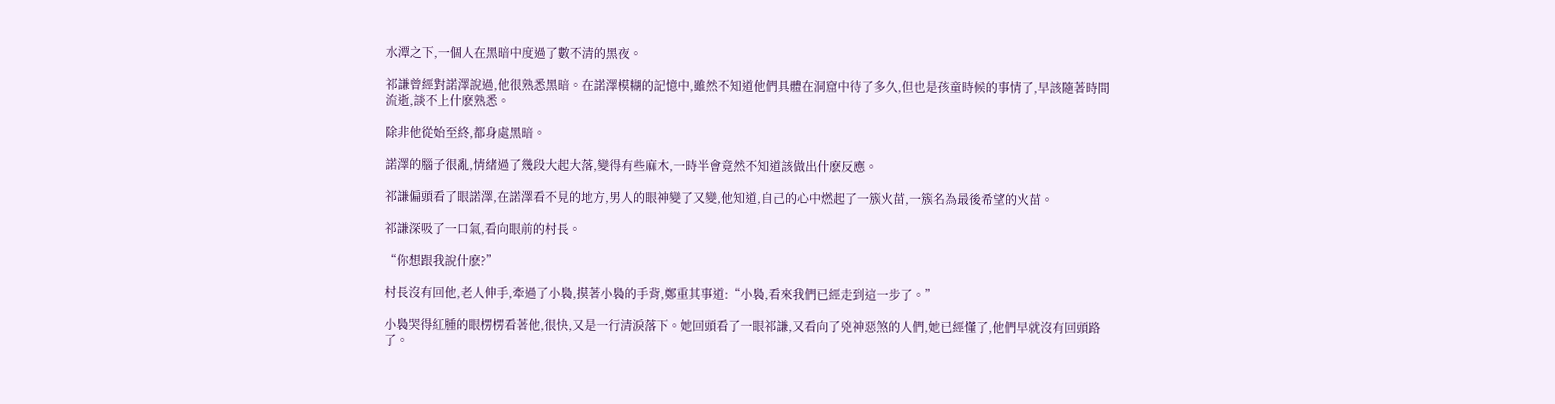水潭之下,一個人在黑暗中度過了數不清的黑夜。

祁謙曾經對諾澤說過,他很熟悉黑暗。在諾澤模糊的記憶中,雖然不知道他們具體在洞窟中待了多久,但也是孩童時候的事情了,早該隨著時間流逝,談不上什麽熟悉。

除非他從始至終,都身處黑暗。

諾澤的腦子很亂,情緒過了幾段大起大落,變得有些麻木,一時半會竟然不知道該做出什麽反應。

祁謙偏頭看了眼諾澤,在諾澤看不見的地方,男人的眼神變了又變,他知道,自己的心中燃起了一簇火苗,一簇名為最後希望的火苗。

祁謙深吸了一口氣,看向眼前的村長。

“你想跟我說什麽?”

村長沒有回他,老人伸手,牽過了小裊,摸著小裊的手背,鄭重其事道:“小裊,看來我們已經走到這一步了。”

小裊哭得紅腫的眼楞楞看著他,很快,又是一行清淚落下。她回頭看了一眼祁謙,又看向了兇神惡煞的人們,她已經懂了,他們早就沒有回頭路了。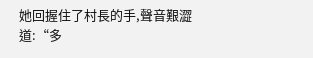她回握住了村長的手,聲音艱澀道:“多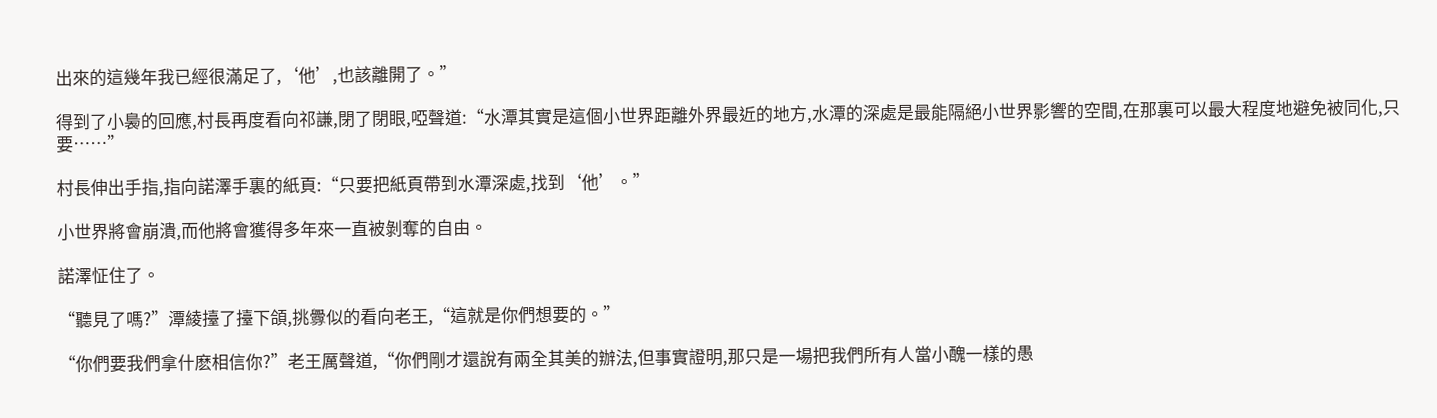出來的這幾年我已經很滿足了,‘他’,也該離開了。”

得到了小裊的回應,村長再度看向祁謙,閉了閉眼,啞聲道:“水潭其實是這個小世界距離外界最近的地方,水潭的深處是最能隔絕小世界影響的空間,在那裏可以最大程度地避免被同化,只要……”

村長伸出手指,指向諾澤手裏的紙頁:“只要把紙頁帶到水潭深處,找到‘他’。”

小世界將會崩潰,而他將會獲得多年來一直被剝奪的自由。

諾澤怔住了。

“聽見了嗎?”潭綾擡了擡下頜,挑釁似的看向老王,“這就是你們想要的。”

“你們要我們拿什麽相信你?”老王厲聲道,“你們剛才還說有兩全其美的辦法,但事實證明,那只是一場把我們所有人當小醜一樣的愚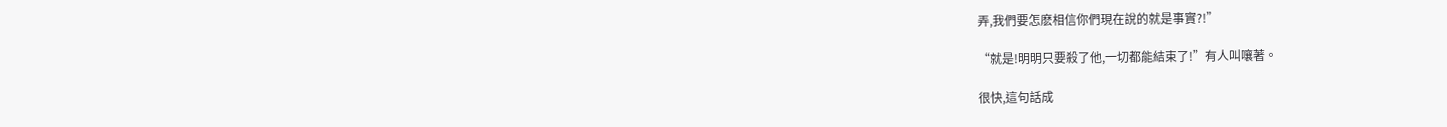弄,我們要怎麽相信你們現在說的就是事實?!”

“就是!明明只要殺了他,一切都能結束了!”有人叫嚷著。

很快,這句話成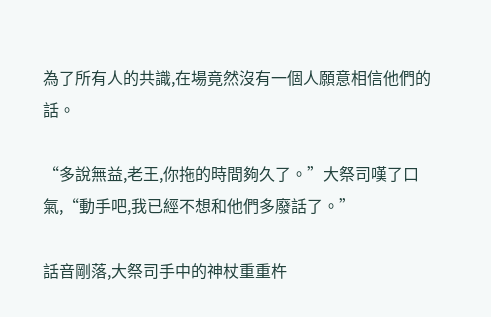為了所有人的共識,在場竟然沒有一個人願意相信他們的話。

“多說無益,老王,你拖的時間夠久了。”大祭司嘆了口氣,“動手吧,我已經不想和他們多廢話了。”

話音剛落,大祭司手中的神杖重重杵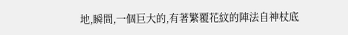地,瞬間,一個巨大的,有著繁覆花紋的陣法自神杖底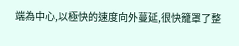端為中心,以極快的速度向外蔓延,很快籠罩了整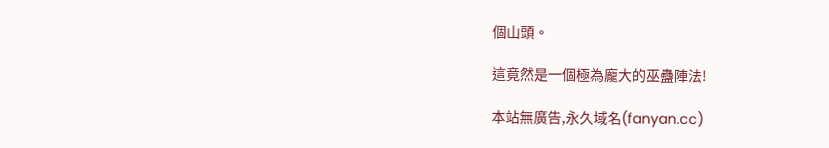個山頭。

這竟然是一個極為龐大的巫蠱陣法!

本站無廣告,永久域名(fanyan.cc)